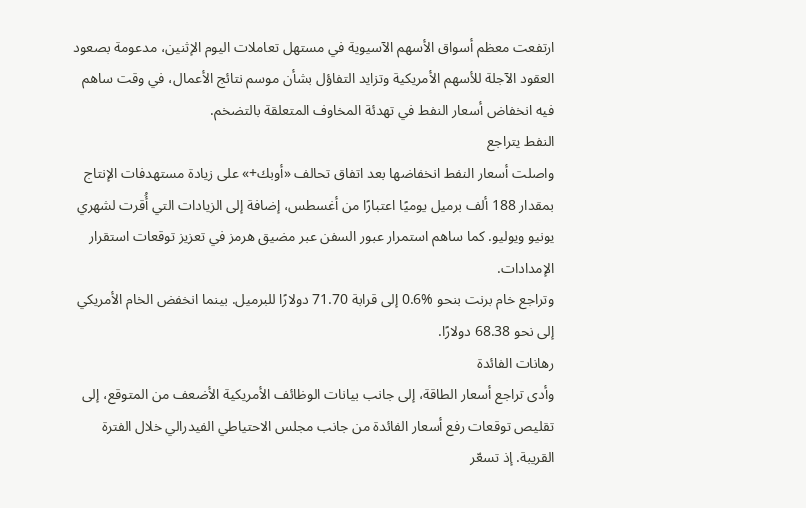ارتفعت معظم أسواق الأسهم الآسيوية في مستهل تعاملات اليوم الإثنين، مدعومة بصعود العقود الآجلة للأسهم الأمريكية وتزايد التفاؤل بشأن موسم نتائج الأعمال، في وقت ساهم فيه انخفاض أسعار النفط في تهدئة المخاوف المتعلقة بالتضخم.
النفط يتراجع
واصلت أسعار النفط انخفاضها بعد اتفاق تحالف «أوبك+» على زيادة مستهدفات الإنتاج بمقدار 188 ألف برميل يوميًا اعتبارًا من أغسطس، إضافة إلى الزيادات التي أُقرت لشهري يونيو ويوليو. كما ساهم استمرار عبور السفن عبر مضيق هرمز في تعزيز توقعات استقرار الإمدادات.
وتراجع خام برنت بنحو %0.6 إلى قرابة 71.70 دولارًا للبرميل. بينما انخفض الخام الأمريكي إلى نحو 68.38 دولارًا.
رهانات الفائدة
وأدى تراجع أسعار الطاقة، إلى جانب بيانات الوظائف الأمريكية الأضعف من المتوقع، إلى تقليص توقعات رفع أسعار الفائدة من جانب مجلس الاحتياطي الفيدرالي خلال الفترة القريبة. إذ تسعّر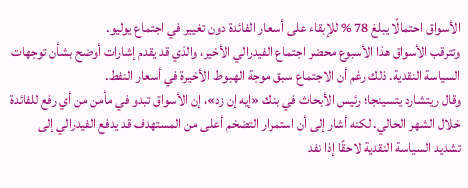الأسواق احتمالًا يبلغ 78 % للإبقاء على أسعار الفائدة دون تغيير في اجتماع يوليو.
وتترقب الأسواق هذا الأسبوع محضر اجتماع الفيدرالي الأخير، والذي قد يقدم إشارات أوضح بشأن توجهات السياسة النقدية. ذلك رغم أن الاجتماع سبق موجة الهبوط الأخيرة في أسعار النفط.
وقال ريتشارد يتسينجا؛ رئيس الأبحاث في بنك «إيه إن زد»، إن الأسواق تبدو في مأمن من أي رفع للفائدة خلال الشهر الحالي. لكنه أشار إلى أن استمرار التضخم أعلى من المستهدف قد يدفع الفيدرالي إلى تشديد السياسة النقدية لاحقًا إذا نفد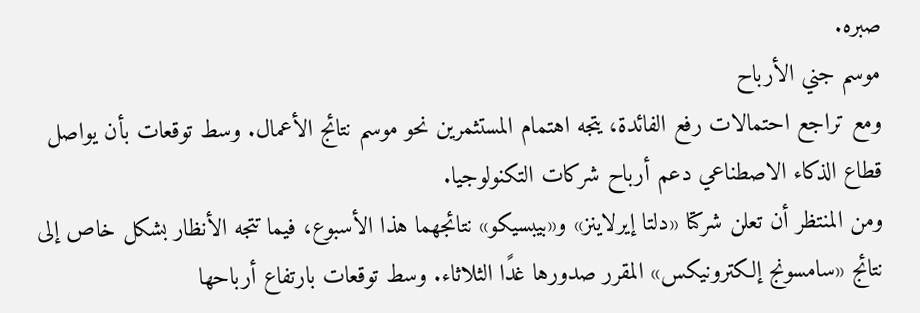صبره.
موسم جني الأرباح
ومع تراجع احتمالات رفع الفائدة، يتجه اهتمام المستثمرين نحو موسم نتائج الأعمال. وسط توقعات بأن يواصل قطاع الذكاء الاصطناعي دعم أرباح شركات التكنولوجيا.
ومن المنتظر أن تعلن شركتا «دلتا إيرلاينز» و«بيبسيكو» نتائجهما هذا الأسبوع، فيما تتجه الأنظار بشكل خاص إلى نتائج «سامسونج إلكترونيكس» المقرر صدورها غدًا الثلاثاء. وسط توقعات بارتفاع أرباحها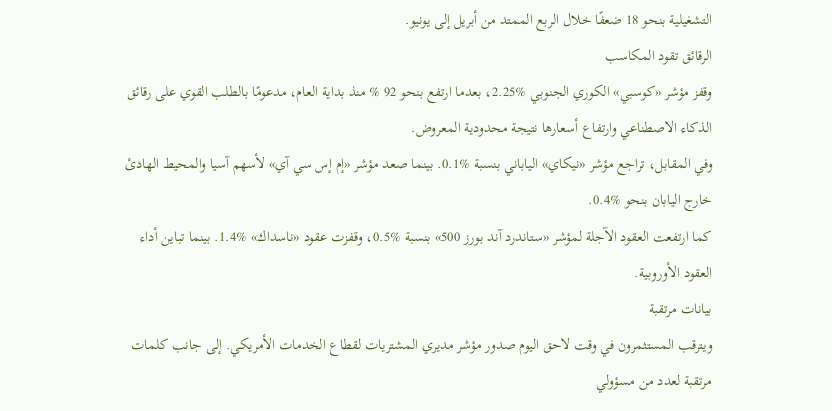التشغيلية بنحو 18 ضعفًا خلال الربع الممتد من أبريل إلى يونيو.
الرقائق تقود المكاسب
وقفز مؤشر «كوسبي» الكوري الجنوبي %2.25، بعدما ارتفع بنحو 92 % منذ بداية العام، مدعومًا بالطلب القوي على رقائق الذكاء الاصطناعي وارتفاع أسعارها نتيجة محدودية المعروض.
وفي المقابل، تراجع مؤشر «نيكاي» الياباني بنسبة %0.1. بينما صعد مؤشر «إم إس سي آي» لأسهم آسيا والمحيط الهادئ خارج اليابان بنحو %0.4.
كما ارتفعت العقود الآجلة لمؤشر «ستاندرد آند بورز 500» بنسبة %0.5، وقفزت عقود «ناسداك» %1.4. بينما تباين أداء العقود الأوروبية.
بيانات مرتقبة
ويترقب المستثمرون في وقت لاحق اليوم صدور مؤشر مديري المشتريات لقطاع الخدمات الأمريكي. إلى جانب كلمات مرتقبة لعدد من مسؤولي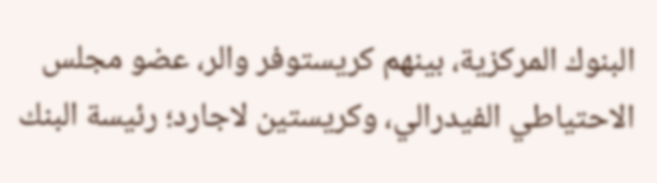البنوك المركزية، بينهم كريستوفر والر، عضو مجلس الاحتياطي الفيدرالي، وكريستين لاجارد؛ رئيسة البنك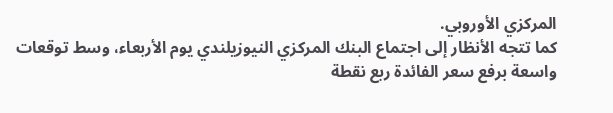المركزي الأوروبي.
كما تتجه الأنظار إلى اجتماع البنك المركزي النيوزيلندي يوم الأربعاء، وسط توقعات واسعة برفع سعر الفائدة ربع نقطة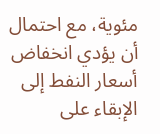مئوية، مع احتمال أن يؤدي انخفاض أسعار النفط إلى الإبقاء على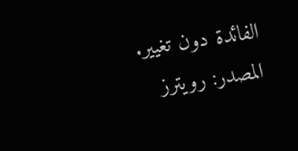الفائدة دون تغيير.
المصدر: رويترز